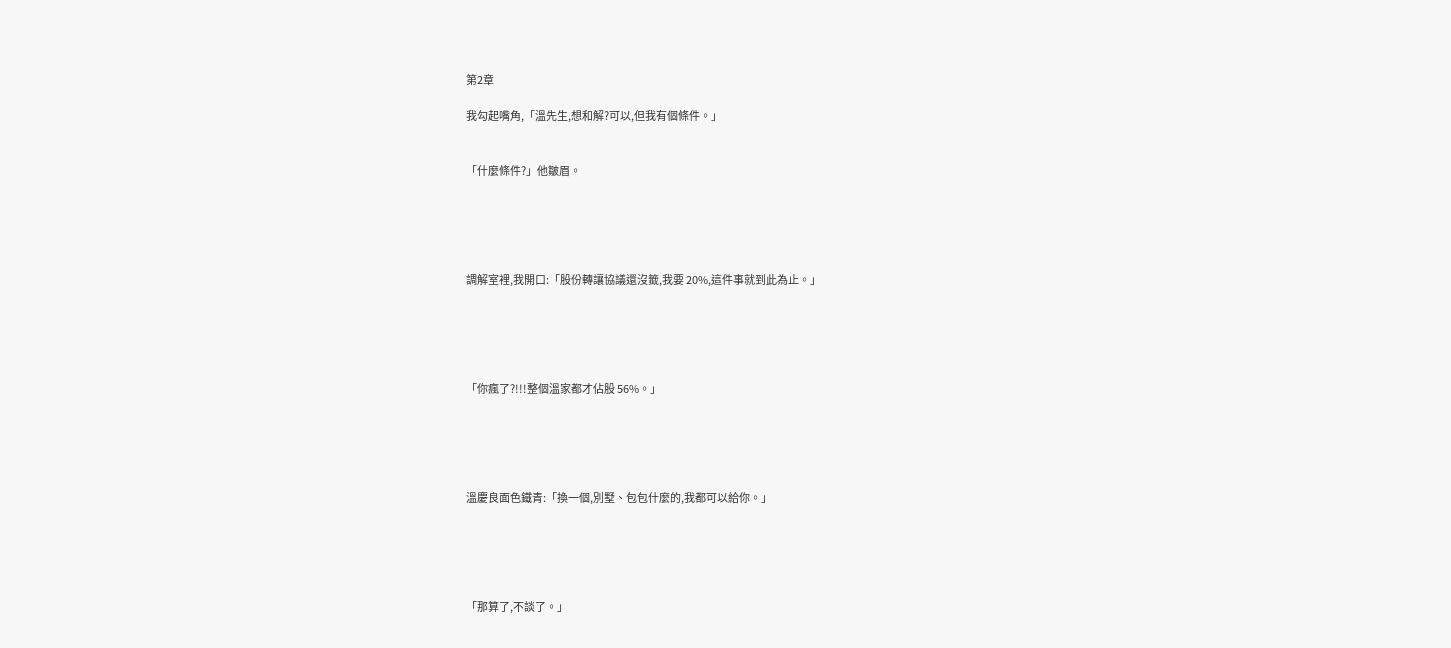第2章

我勾起嘴角,「溫先生,想和解?可以,但我有個條件。」


「什麼條件?」他皺眉。





調解室裡,我開口:「股份轉讓協議還沒籤,我要 20%,這件事就到此為止。」





「你瘋了?!!!整個溫家都才佔股 56%。」





溫慶良面色鐵青:「換一個,別墅、包包什麼的,我都可以給你。」





「那算了,不談了。」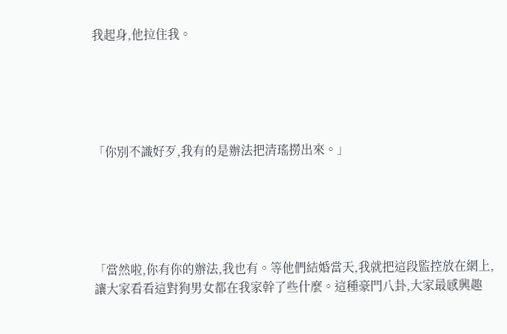我起身,他拉住我。





「你別不識好歹,我有的是辦法把清瑤撈出來。」





「當然啦,你有你的辦法,我也有。等他們結婚當天,我就把這段監控放在網上,讓大家看看這對狗男女都在我家幹了些什麼。這種豪門八卦,大家最感興趣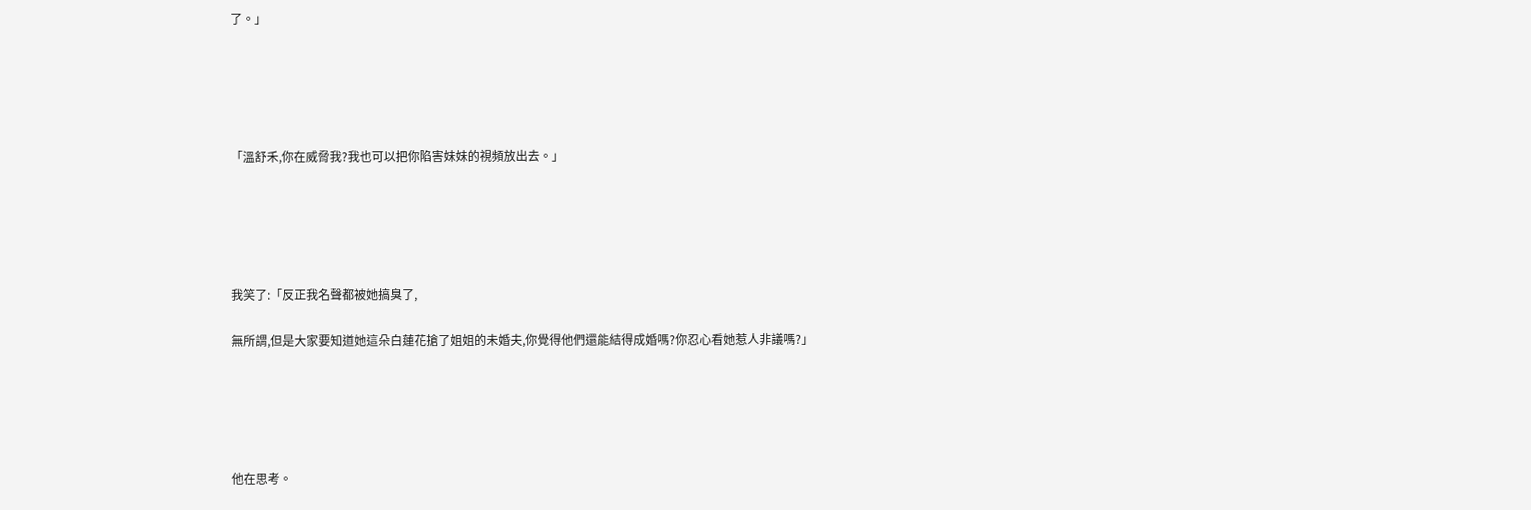了。」





「溫舒禾,你在威脅我?我也可以把你陷害妹妹的視頻放出去。」





我笑了:「反正我名聲都被她搞臭了,

無所謂,但是大家要知道她這朵白蓮花搶了姐姐的未婚夫,你覺得他們還能結得成婚嗎?你忍心看她惹人非議嗎?」





他在思考。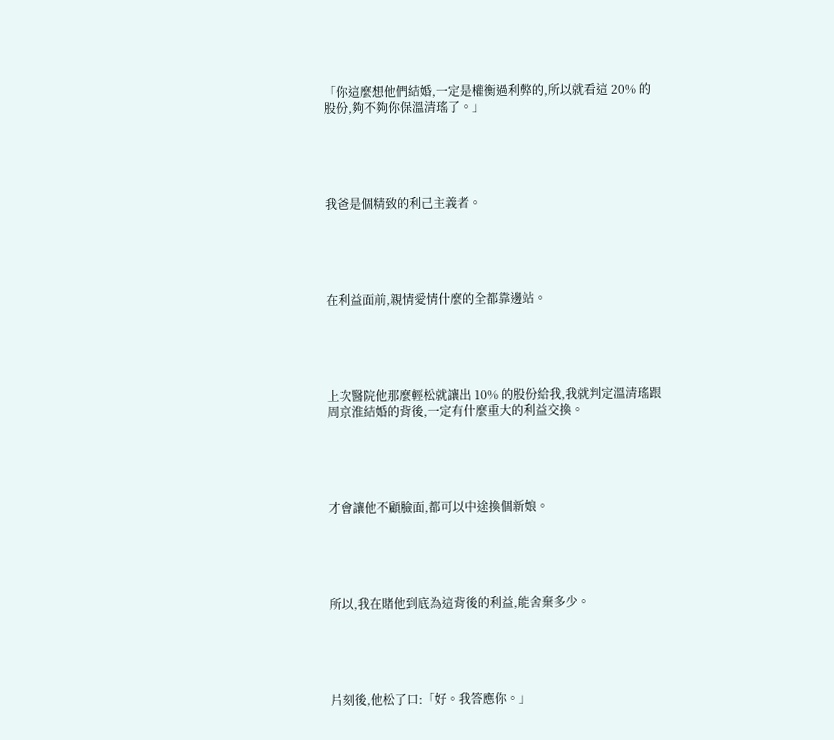「你這麼想他們結婚,一定是權衡過利弊的,所以就看這 20% 的股份,夠不夠你保溫清瑤了。」





我爸是個精致的利己主義者。





在利益面前,親情愛情什麼的全都靠邊站。





上次醫院他那麼輕松就讓出 10% 的股份給我,我就判定溫清瑤跟周京淮結婚的背後,一定有什麼重大的利益交換。





才會讓他不顧臉面,都可以中途換個新娘。





所以,我在賭他到底為這背後的利益,能舍棄多少。





片刻後,他松了口:「好。我答應你。」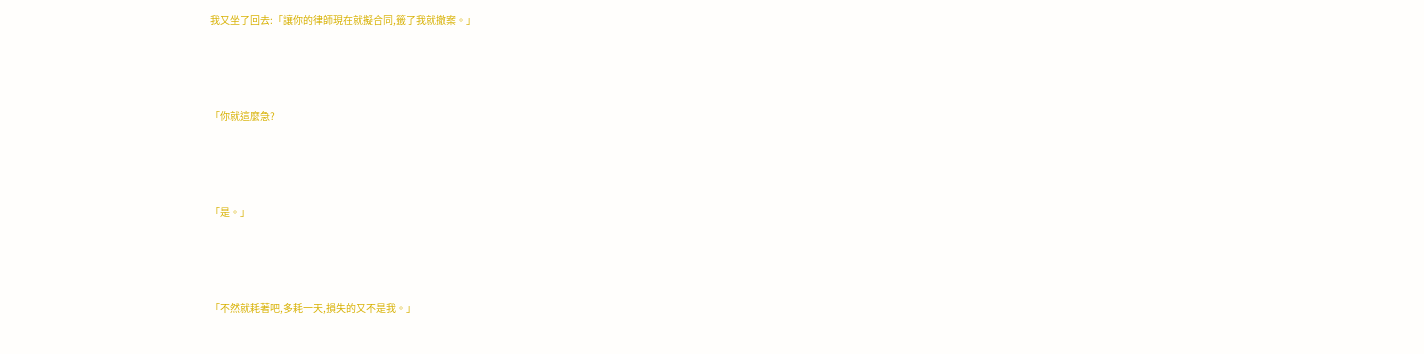我又坐了回去:「讓你的律師現在就擬合同,籤了我就撤案。」





「你就這麼急?





「是。」





「不然就耗著吧,多耗一天,損失的又不是我。」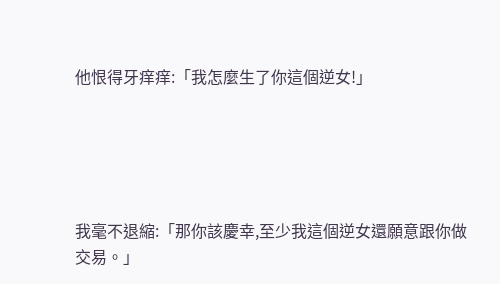他恨得牙痒痒:「我怎麼生了你這個逆女!」





我毫不退縮:「那你該慶幸,至少我這個逆女還願意跟你做交易。」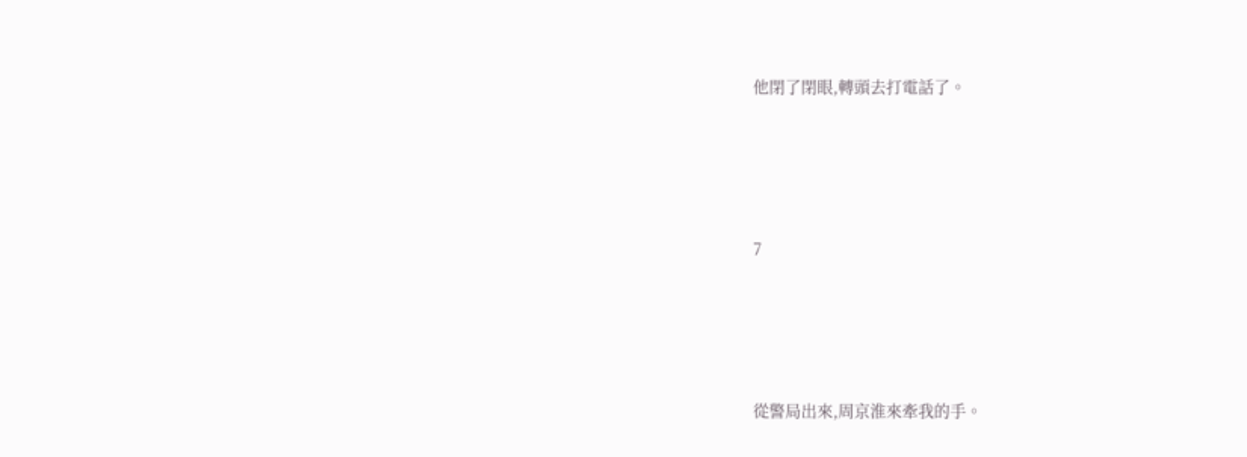他閉了閉眼,轉頭去打電話了。





7





從警局出來,周京淮來牽我的手。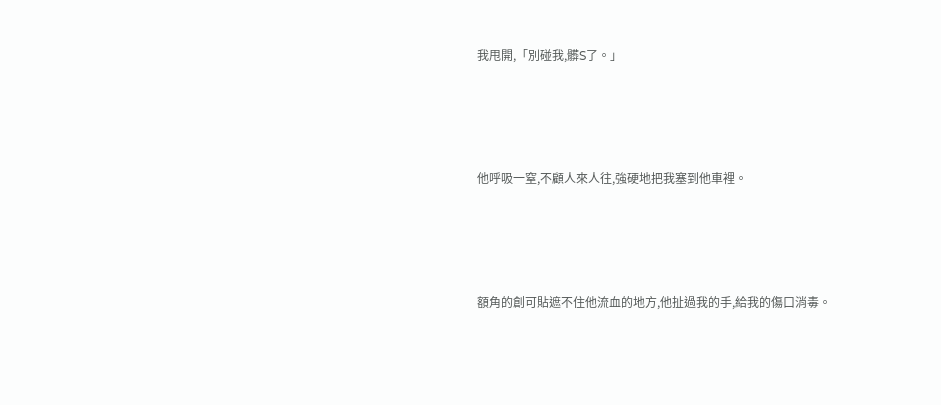我甩開,「別碰我,髒S了。」





他呼吸一窒,不顧人來人往,強硬地把我塞到他車裡。





額角的創可貼遮不住他流血的地方,他扯過我的手,給我的傷口消毒。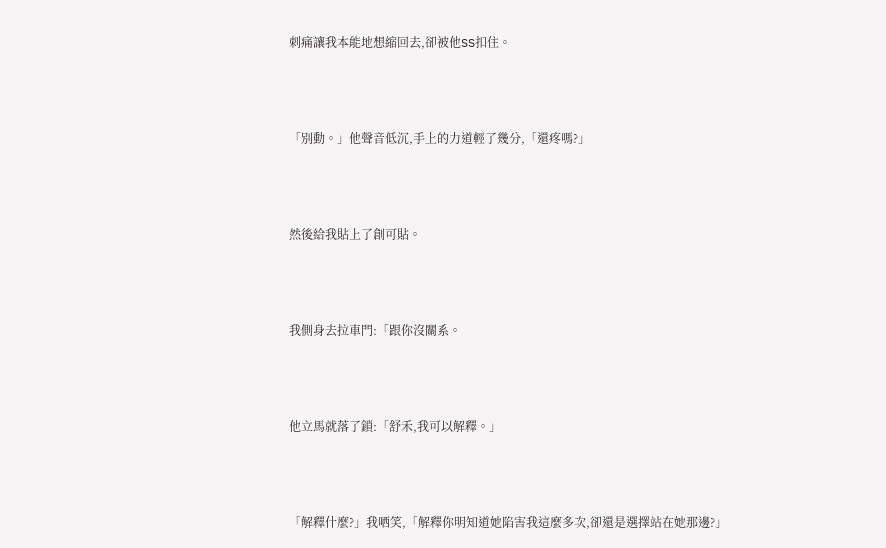刺痛讓我本能地想縮回去,卻被他SS扣住。





「別動。」他聲音低沉,手上的力道輕了幾分,「還疼嗎?」





然後給我貼上了創可貼。





我側身去拉車門:「跟你沒關系。





他立馬就落了鎖:「舒禾,我可以解釋。」





「解釋什麼?」我哂笑,「解釋你明知道她陷害我這麼多次,卻還是選擇站在她那邊?」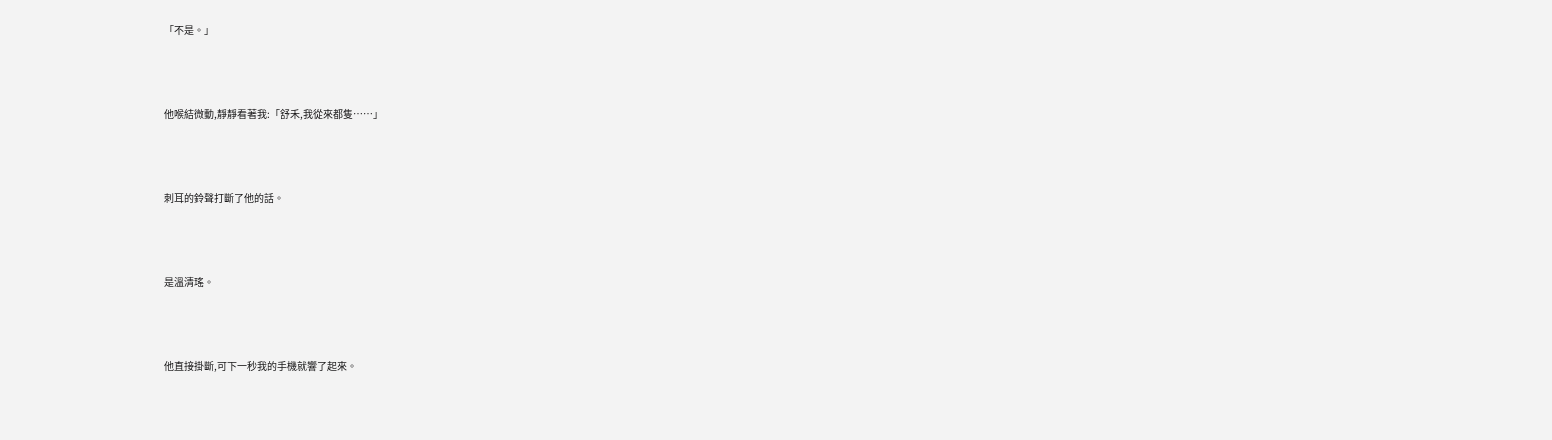「不是。」





他喉結微動,靜靜看著我:「舒禾,我從來都隻……」





刺耳的鈴聲打斷了他的話。





是溫清瑤。





他直接掛斷,可下一秒我的手機就響了起來。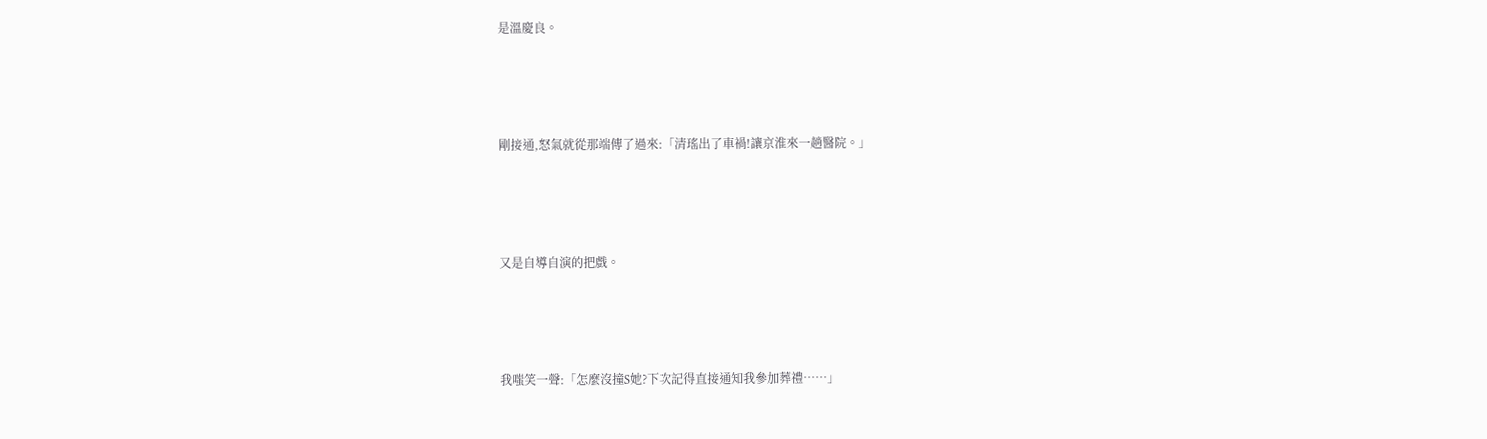是溫慶良。





剛接通,怒氣就從那端傳了過來:「清瑤出了車禍!讓京淮來一趟醫院。」





又是自導自演的把戲。





我嗤笑一聲:「怎麼沒撞S她?下次記得直接通知我參加葬禮……」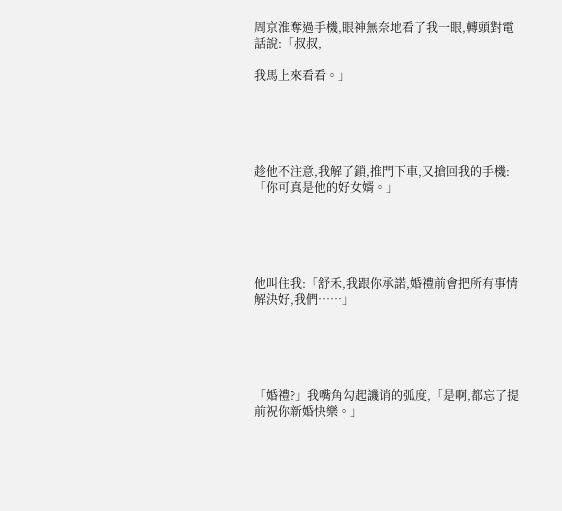周京淮奪過手機,眼神無奈地看了我一眼,轉頭對電話說:「叔叔,

我馬上來看看。」





趁他不注意,我解了鎖,推門下車,又搶回我的手機:「你可真是他的好女婿。」





他叫住我:「舒禾,我跟你承諾,婚禮前會把所有事情解決好,我們……」





「婚禮?」我嘴角勾起譏诮的弧度,「是啊,都忘了提前祝你新婚快樂。」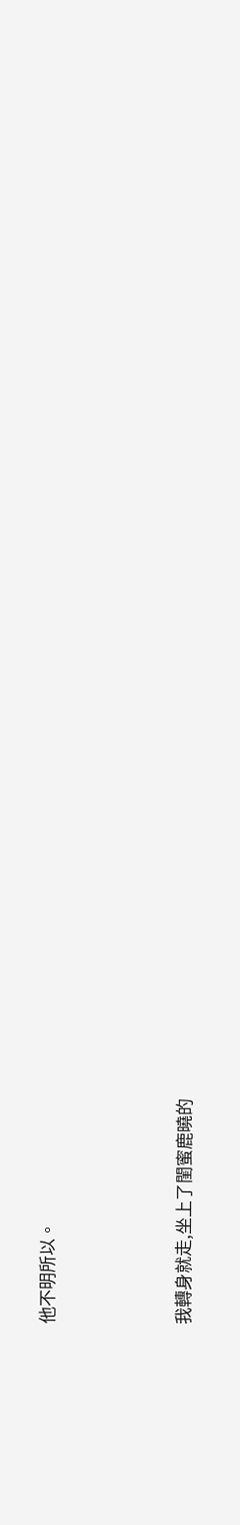他不明所以。





我轉身就走,坐上了閨蜜鹿曉的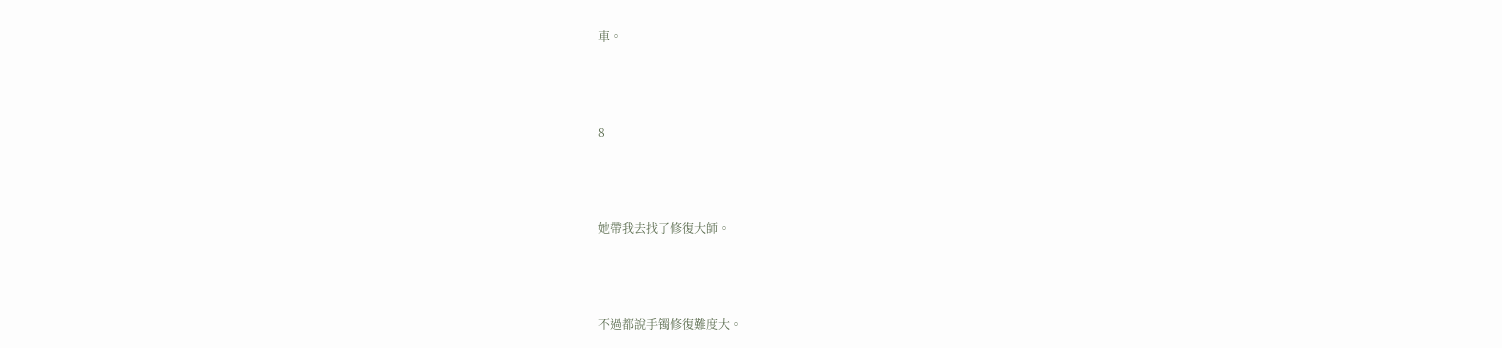車。





8





她帶我去找了修復大師。





不過都說手镯修復難度大。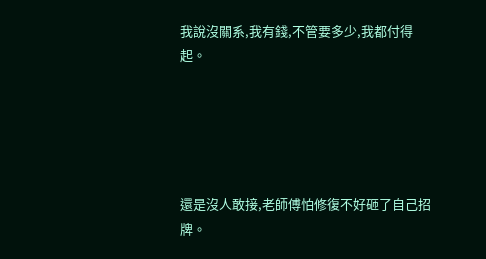我說沒關系,我有錢,不管要多少,我都付得起。





還是沒人敢接,老師傅怕修復不好砸了自己招牌。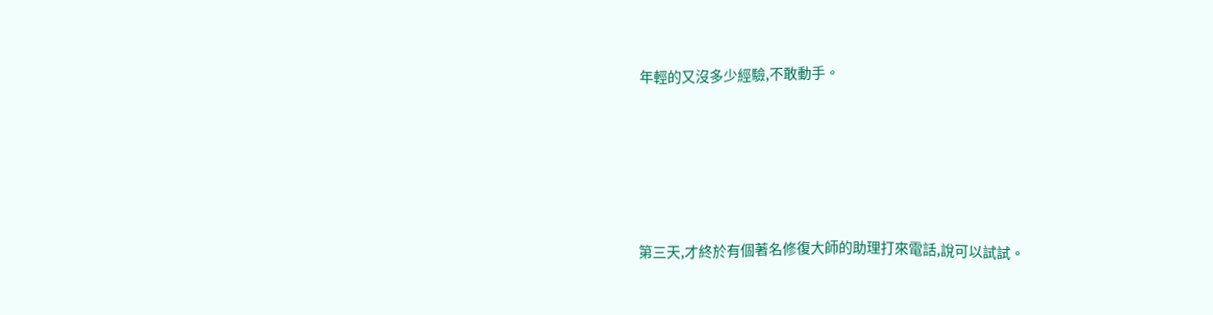年輕的又沒多少經驗,不敢動手。





第三天,才終於有個著名修復大師的助理打來電話,說可以試試。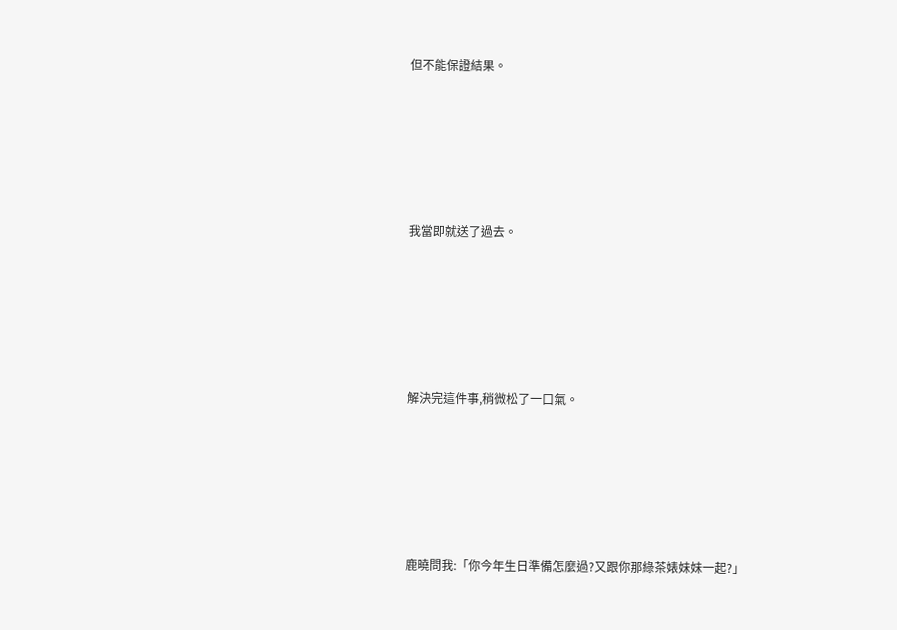但不能保證結果。





我當即就送了過去。





解決完這件事,稍微松了一口氣。





鹿曉問我:「你今年生日準備怎麼過?又跟你那綠茶婊妹妹一起?」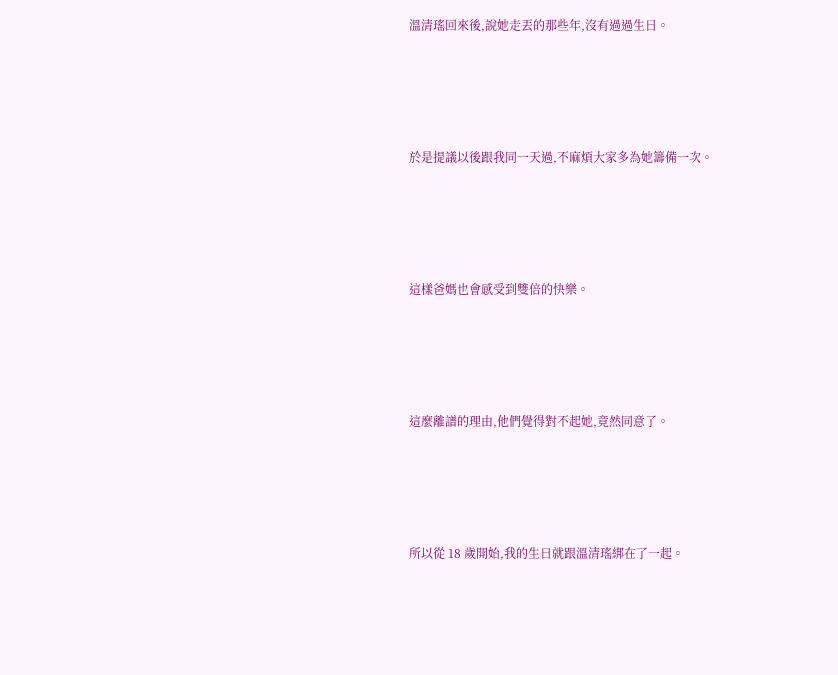溫清瑤回來後,說她走丟的那些年,沒有過過生日。





於是提議以後跟我同一天過,不麻煩大家多為她籌備一次。





這樣爸媽也會感受到雙倍的快樂。





這麼離譜的理由,他們覺得對不起她,竟然同意了。





所以從 18 歲開始,我的生日就跟溫清瑤綁在了一起。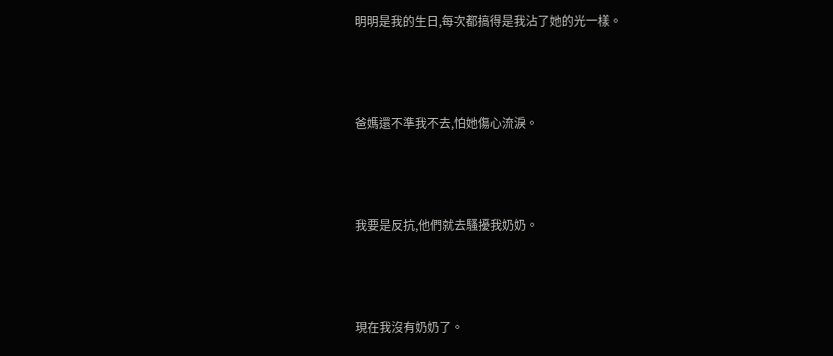明明是我的生日,每次都搞得是我沾了她的光一樣。





爸媽還不準我不去,怕她傷心流淚。





我要是反抗,他們就去騷擾我奶奶。





現在我沒有奶奶了。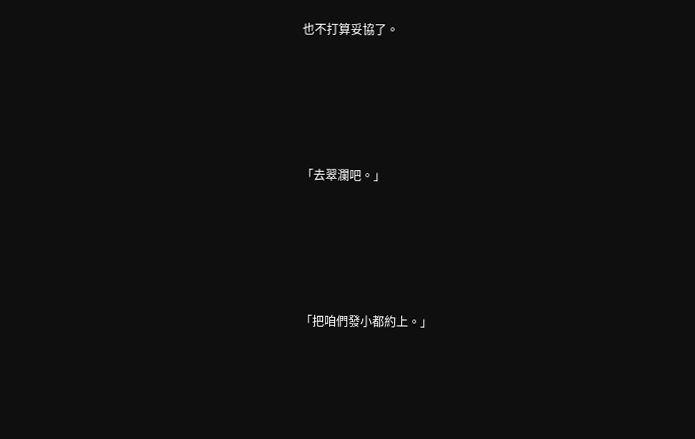也不打算妥協了。





「去翠瀾吧。」





「把咱們發小都約上。」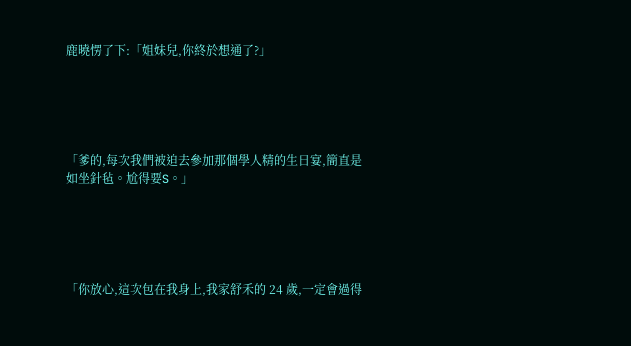鹿曉愣了下:「姐妹兒,你終於想通了?」





「爹的,每次我們被迫去參加那個學人精的生日宴,簡直是如坐針毡。尬得要S。」





「你放心,這次包在我身上,我家舒禾的 24 歲,一定會過得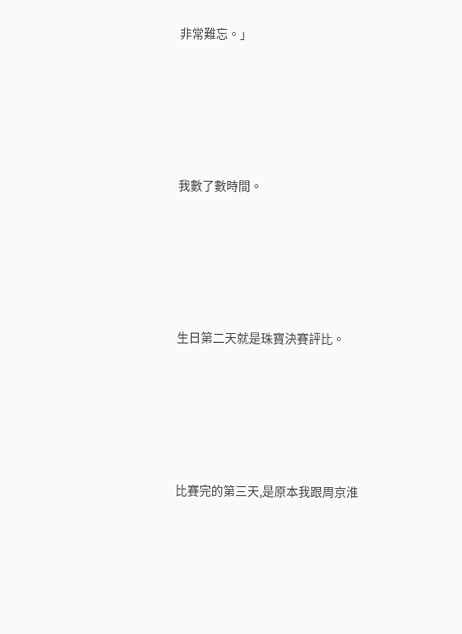非常難忘。」





我數了數時間。





生日第二天就是珠寶決賽評比。





比賽完的第三天,是原本我跟周京淮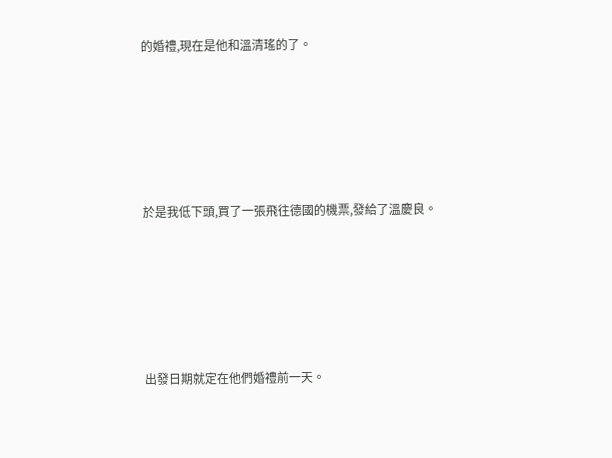的婚禮,現在是他和溫清瑤的了。





於是我低下頭,買了一張飛往德國的機票,發給了溫慶良。





出發日期就定在他們婚禮前一天。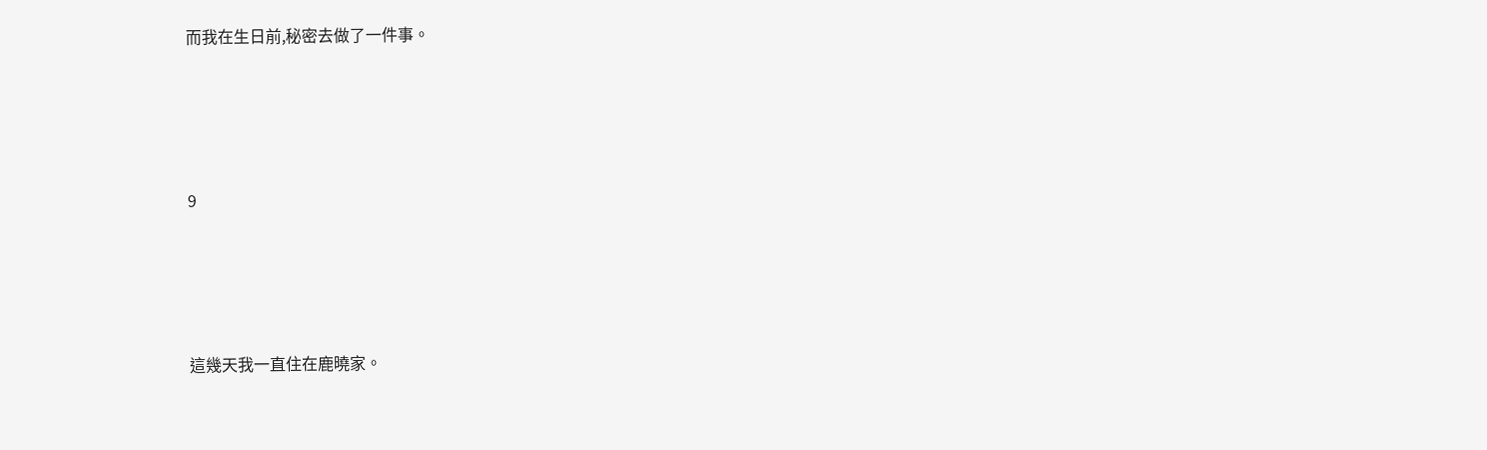而我在生日前,秘密去做了一件事。





9





這幾天我一直住在鹿曉家。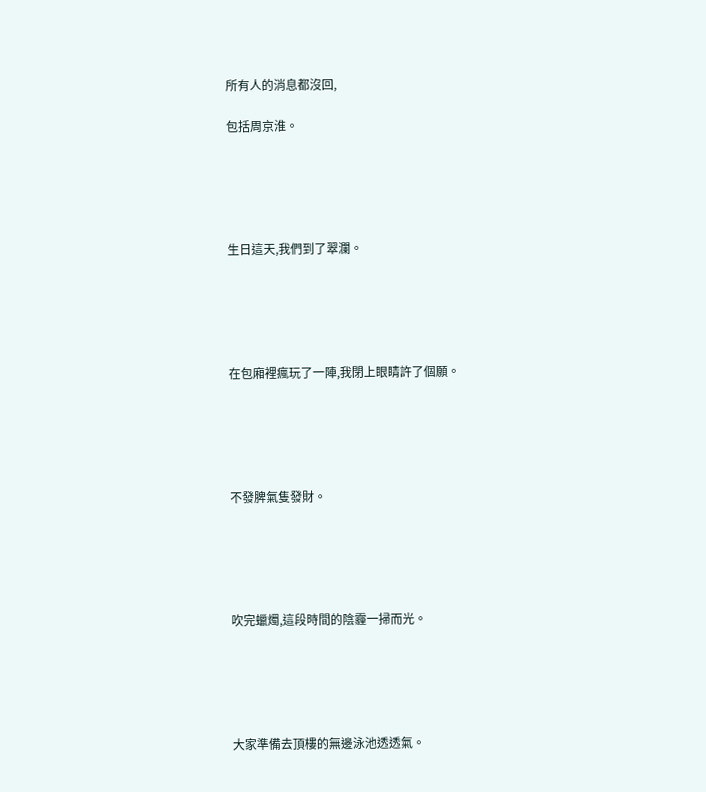所有人的消息都沒回,

包括周京淮。





生日這天,我們到了翠瀾。





在包廂裡瘋玩了一陣,我閉上眼睛許了個願。





不發脾氣隻發財。





吹完蠟燭,這段時間的陰霾一掃而光。





大家準備去頂樓的無邊泳池透透氣。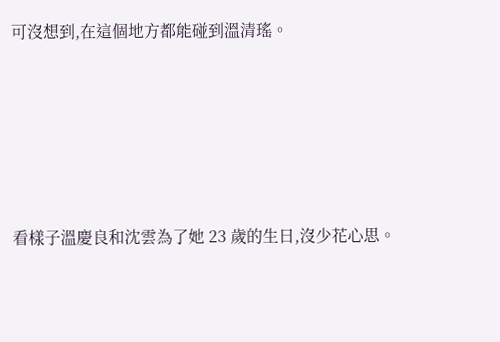可沒想到,在這個地方都能碰到溫清瑤。





看樣子溫慶良和沈雲為了她 23 歲的生日,沒少花心思。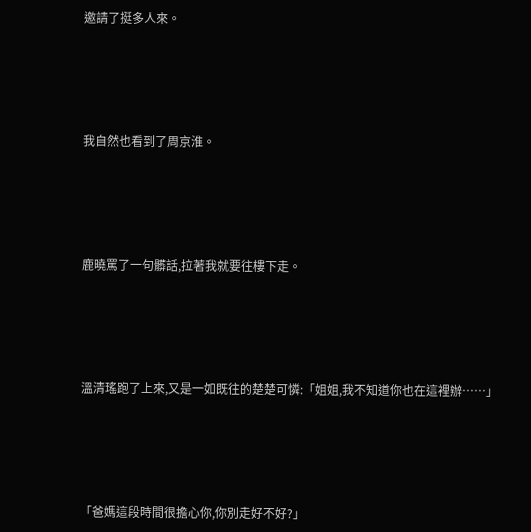邀請了挺多人來。





我自然也看到了周京淮。





鹿曉罵了一句髒話,拉著我就要往樓下走。





溫清瑤跑了上來,又是一如既往的楚楚可憐:「姐姐,我不知道你也在這裡辦……」





「爸媽這段時間很擔心你,你別走好不好?」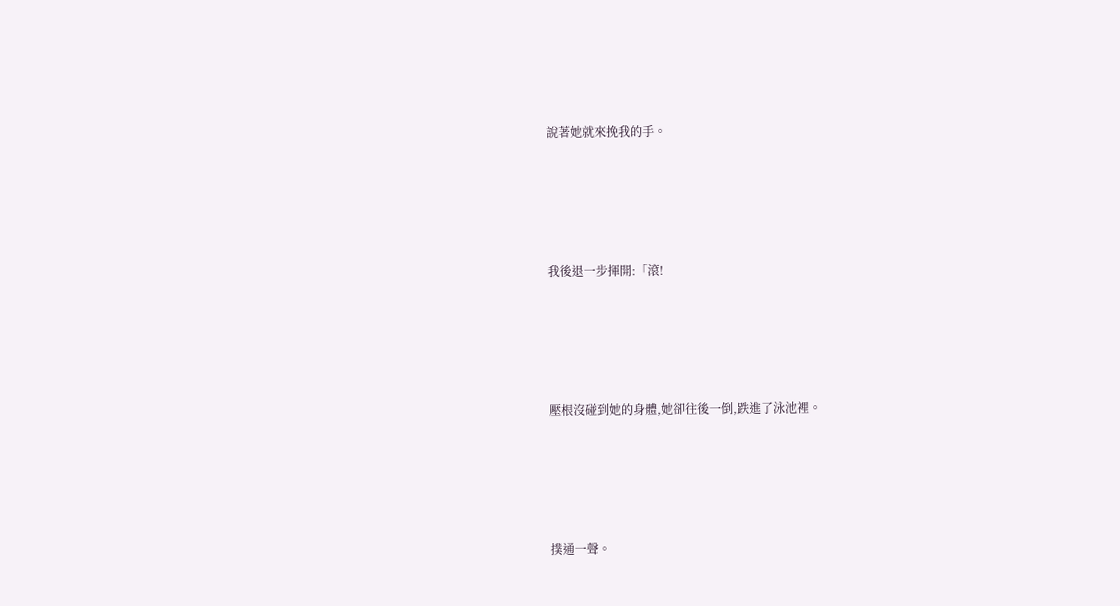說著她就來挽我的手。





我後退一步揮開:「滾!





壓根沒碰到她的身體,她卻往後一倒,跌進了泳池裡。





撲通一聲。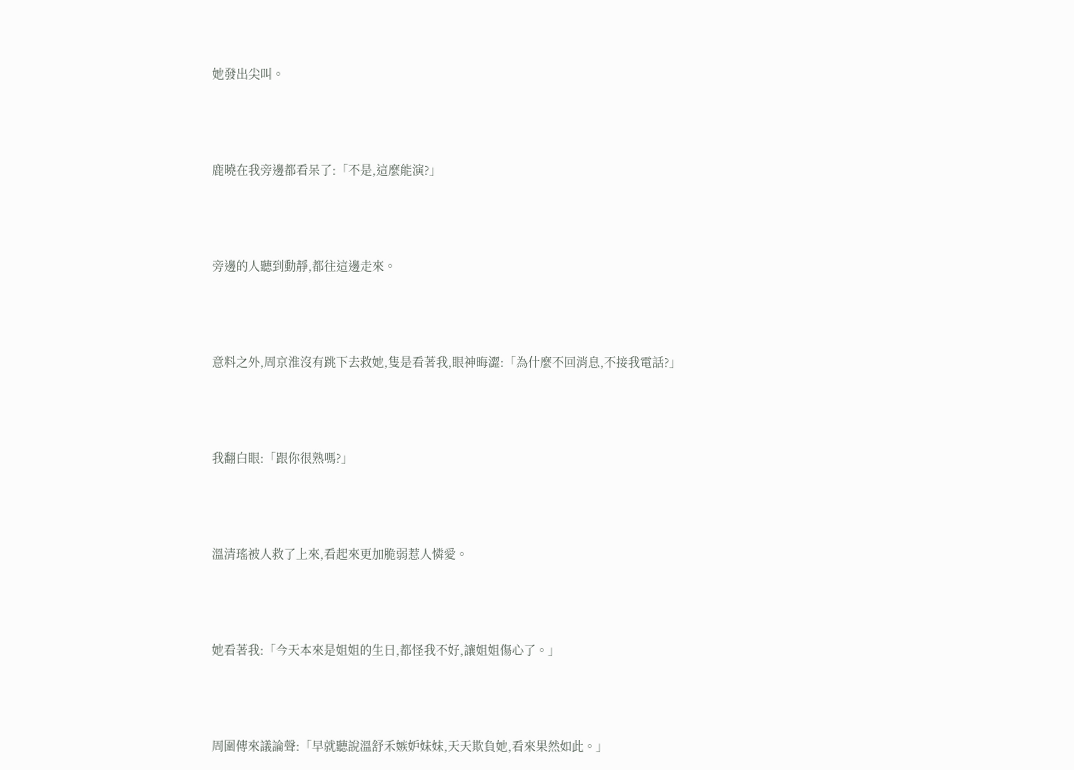她發出尖叫。





鹿曉在我旁邊都看呆了:「不是,這麼能演?」





旁邊的人聽到動靜,都往這邊走來。





意料之外,周京淮沒有跳下去救她,隻是看著我,眼神晦澀:「為什麼不回消息,不接我電話?」





我翻白眼:「跟你很熟嗎?」





溫清瑤被人救了上來,看起來更加脆弱惹人憐愛。





她看著我:「今天本來是姐姐的生日,都怪我不好,讓姐姐傷心了。」





周圍傳來議論聲:「早就聽說溫舒禾嫉妒妹妹,天天欺負她,看來果然如此。」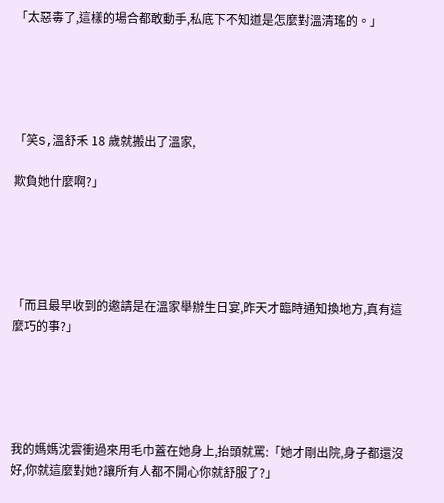「太惡毒了,這樣的場合都敢動手,私底下不知道是怎麼對溫清瑤的。」





「笑S,溫舒禾 18 歲就搬出了溫家,

欺負她什麼啊?」





「而且最早收到的邀請是在溫家舉辦生日宴,昨天才臨時通知換地方,真有這麼巧的事?」





我的媽媽沈雲衝過來用毛巾蓋在她身上,抬頭就罵:「她才剛出院,身子都還沒好,你就這麼對她?讓所有人都不開心你就舒服了?」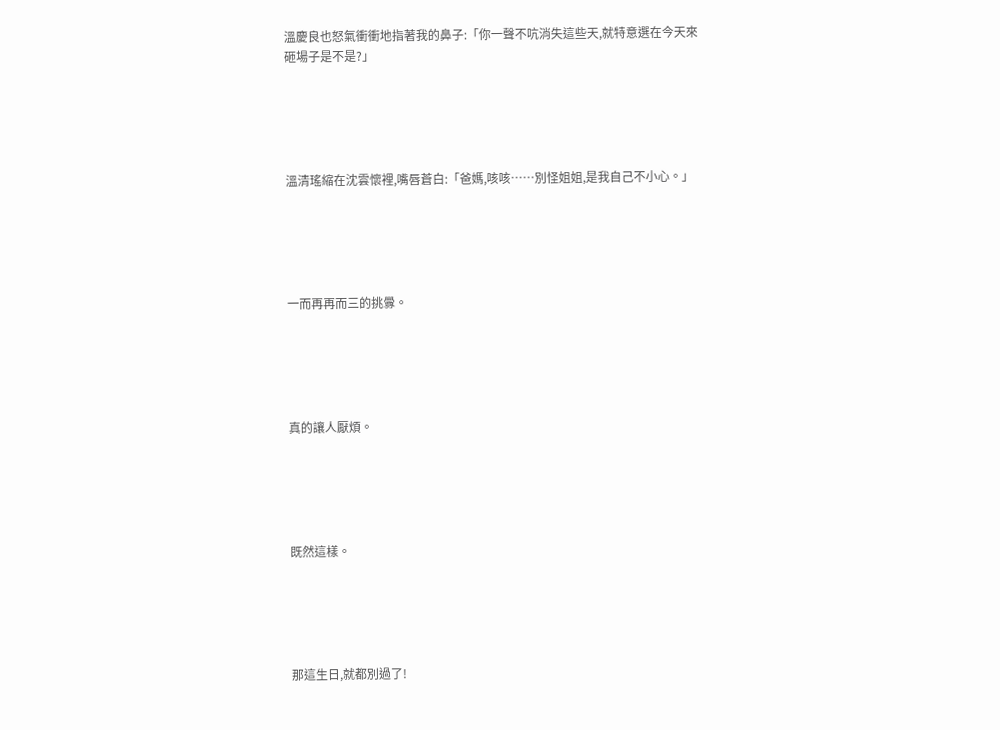溫慶良也怒氣衝衝地指著我的鼻子:「你一聲不吭消失這些天,就特意選在今天來砸場子是不是?」





溫清瑤縮在沈雲懷裡,嘴唇蒼白:「爸媽,咳咳……別怪姐姐,是我自己不小心。」





一而再再而三的挑釁。





真的讓人厭煩。





既然這樣。





那這生日,就都別過了!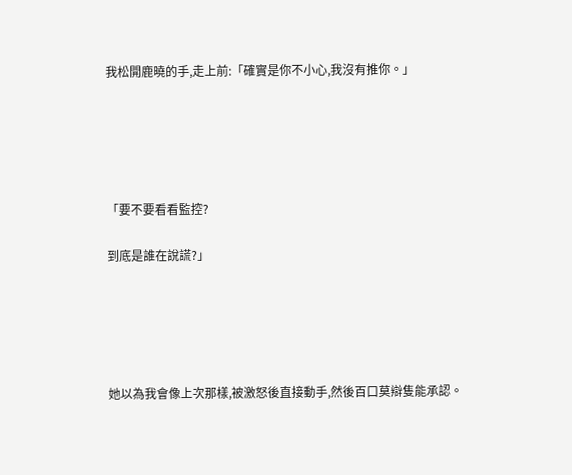我松開鹿曉的手,走上前:「確實是你不小心,我沒有推你。」





「要不要看看監控?

到底是誰在說謊?」





她以為我會像上次那樣,被激怒後直接動手,然後百口莫辯隻能承認。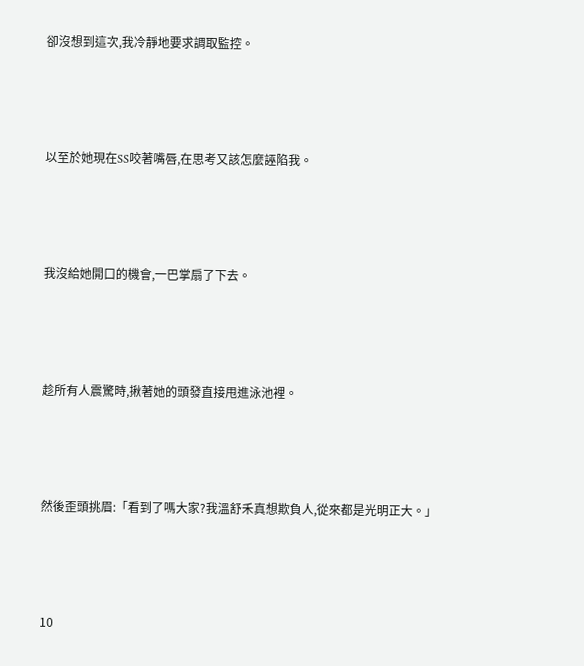卻沒想到這次,我冷靜地要求調取監控。





以至於她現在SS咬著嘴唇,在思考又該怎麼誣陷我。





我沒給她開口的機會,一巴掌扇了下去。





趁所有人震驚時,揪著她的頭發直接甩進泳池裡。





然後歪頭挑眉:「看到了嗎大家?我溫舒禾真想欺負人,從來都是光明正大。」





10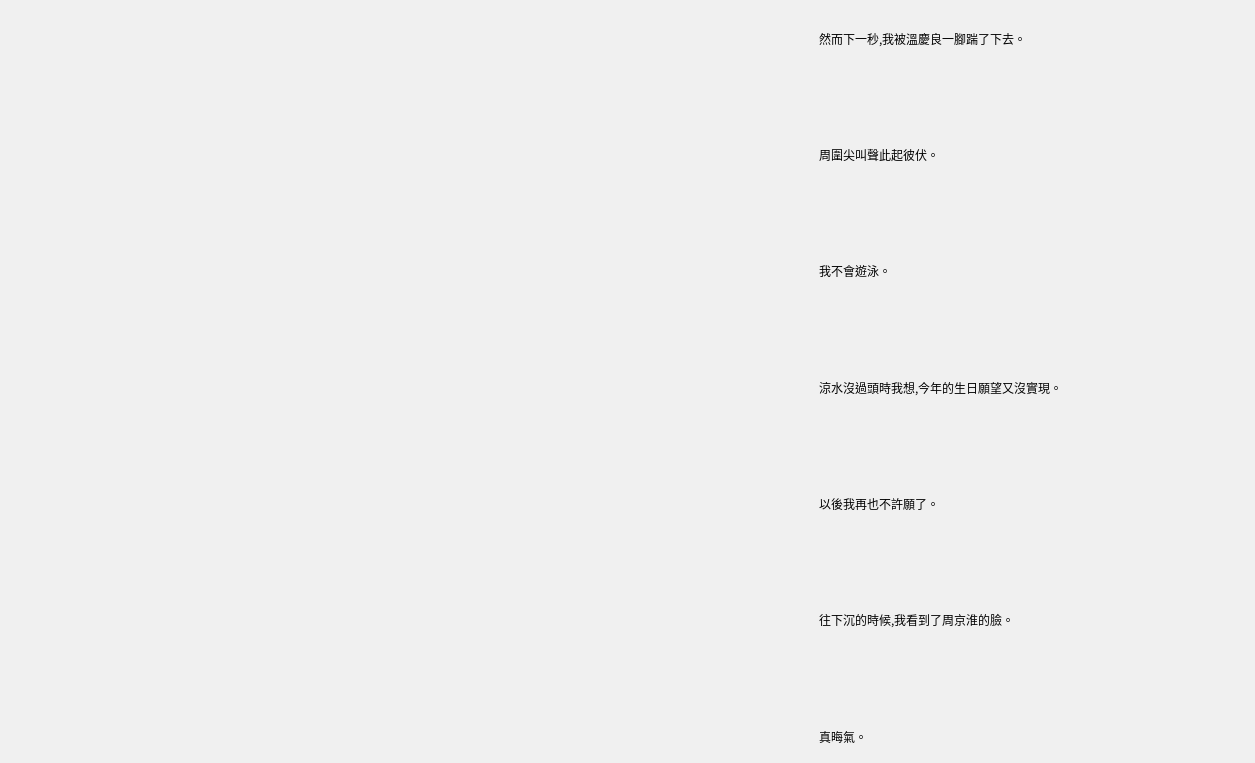然而下一秒,我被溫慶良一腳踹了下去。





周圍尖叫聲此起彼伏。





我不會遊泳。





涼水沒過頭時我想,今年的生日願望又沒實現。





以後我再也不許願了。





往下沉的時候,我看到了周京淮的臉。





真晦氣。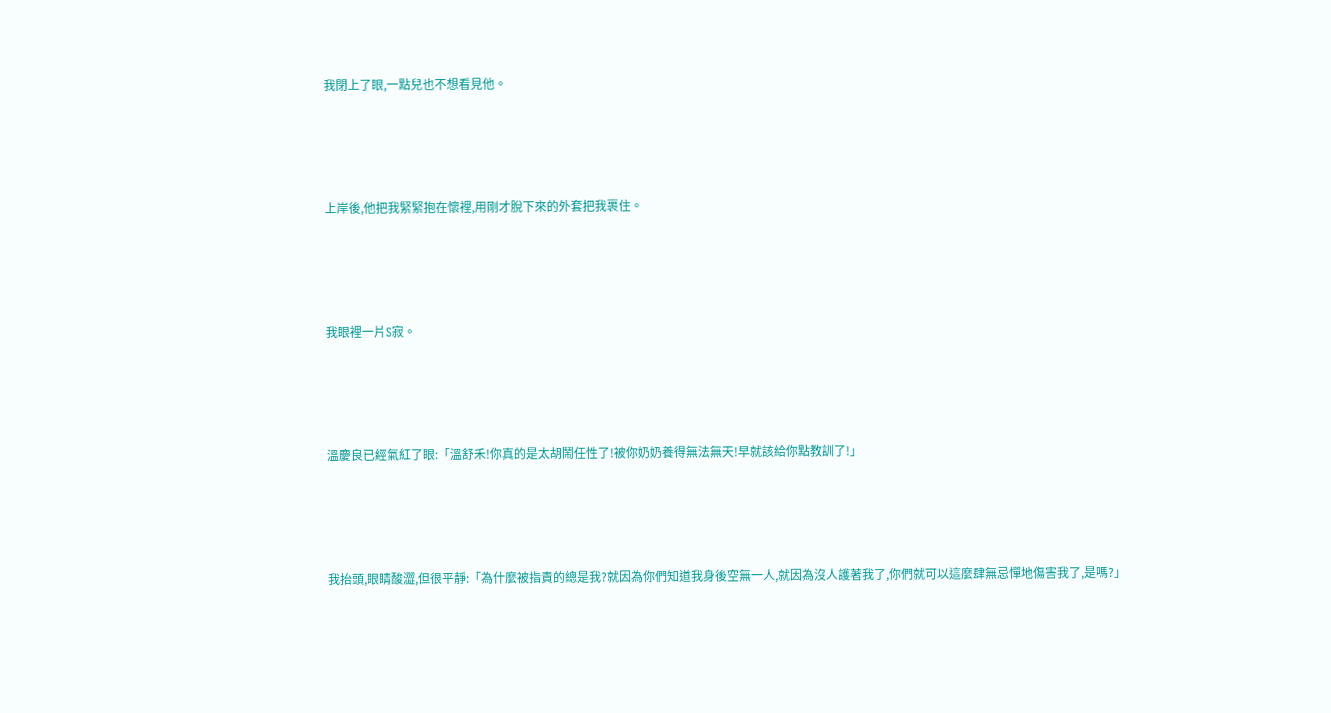我閉上了眼,一點兒也不想看見他。





上岸後,他把我緊緊抱在懷裡,用剛才脫下來的外套把我裹住。





我眼裡一片S寂。





溫慶良已經氣紅了眼:「溫舒禾!你真的是太胡鬧任性了!被你奶奶養得無法無天!早就該給你點教訓了!」





我抬頭,眼睛酸澀,但很平靜:「為什麼被指責的總是我?就因為你們知道我身後空無一人,就因為沒人護著我了,你們就可以這麼肆無忌憚地傷害我了,是嗎?」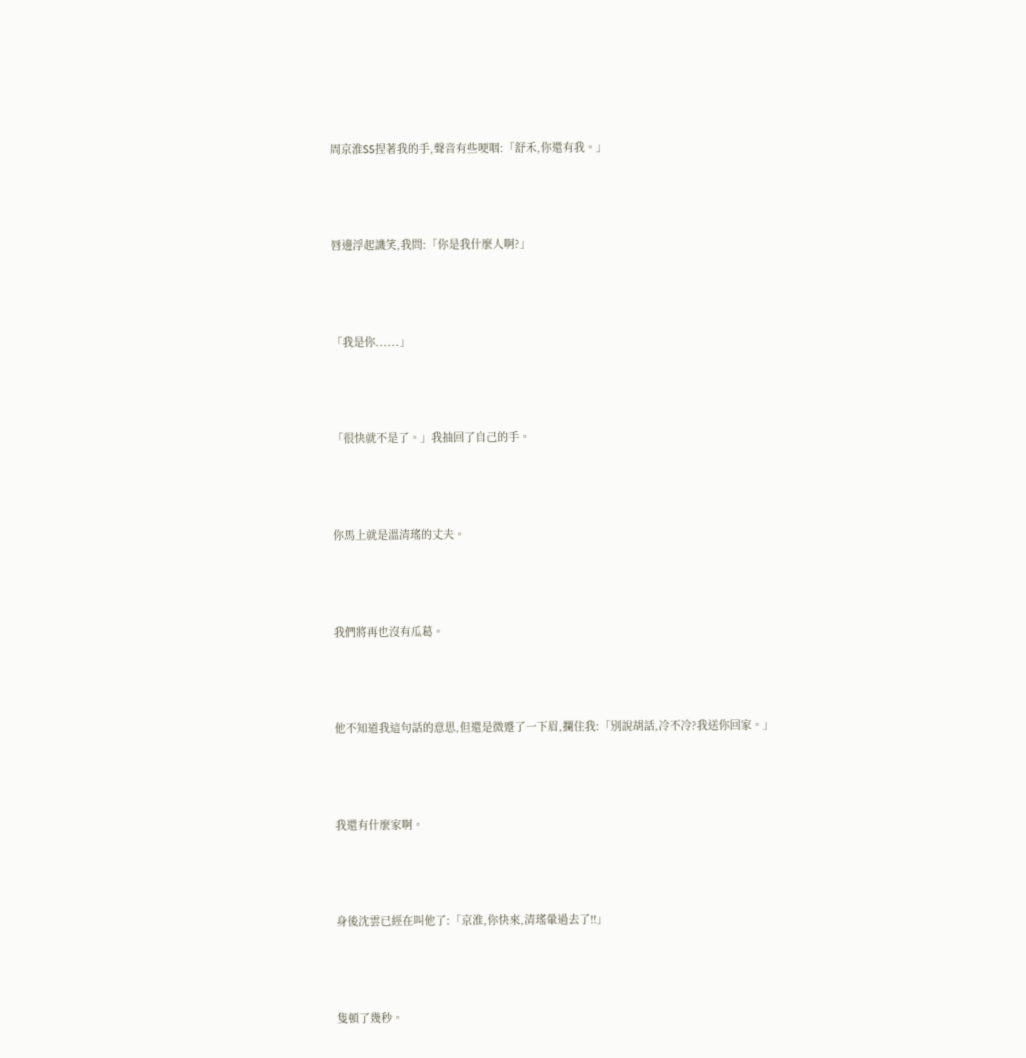周京淮SS捏著我的手,聲音有些哽咽:「舒禾,你還有我。」





唇邊浮起譏笑,我問:「你是我什麼人啊?」





「我是你......」





「很快就不是了。」我抽回了自己的手。





你馬上就是溫清瑤的丈夫。





我們將再也沒有瓜葛。





他不知道我這句話的意思,但還是微蹙了一下眉,攔住我:「別說胡話,冷不冷?我送你回家。」





我還有什麼家啊。





身後沈雲已經在叫他了:「京淮,你快來,清瑤暈過去了!!」





隻頓了幾秒。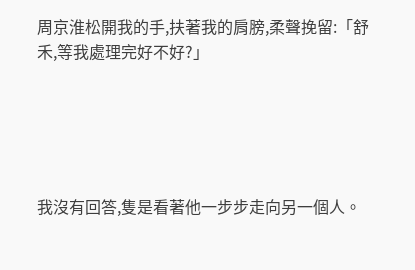周京淮松開我的手,扶著我的肩膀,柔聲挽留:「舒禾,等我處理完好不好?」





我沒有回答,隻是看著他一步步走向另一個人。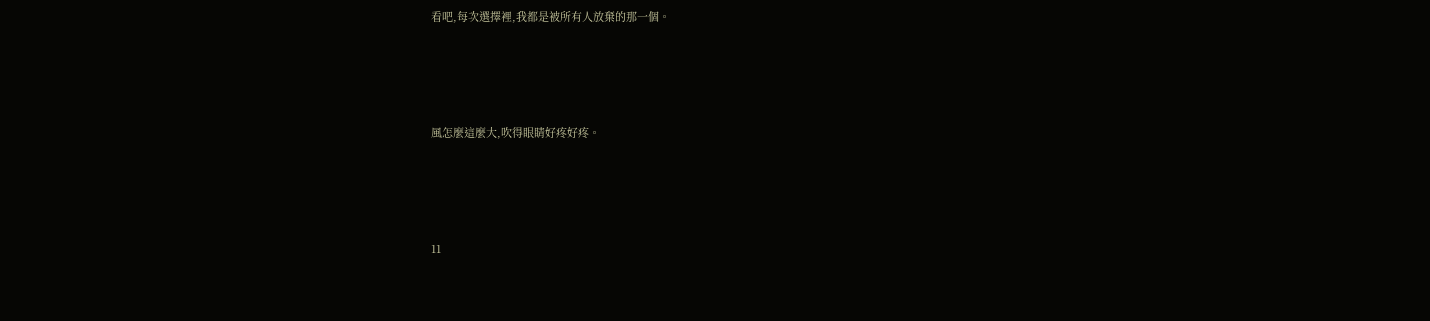看吧,每次選擇裡,我都是被所有人放棄的那一個。





風怎麼這麼大,吹得眼睛好疼好疼。





11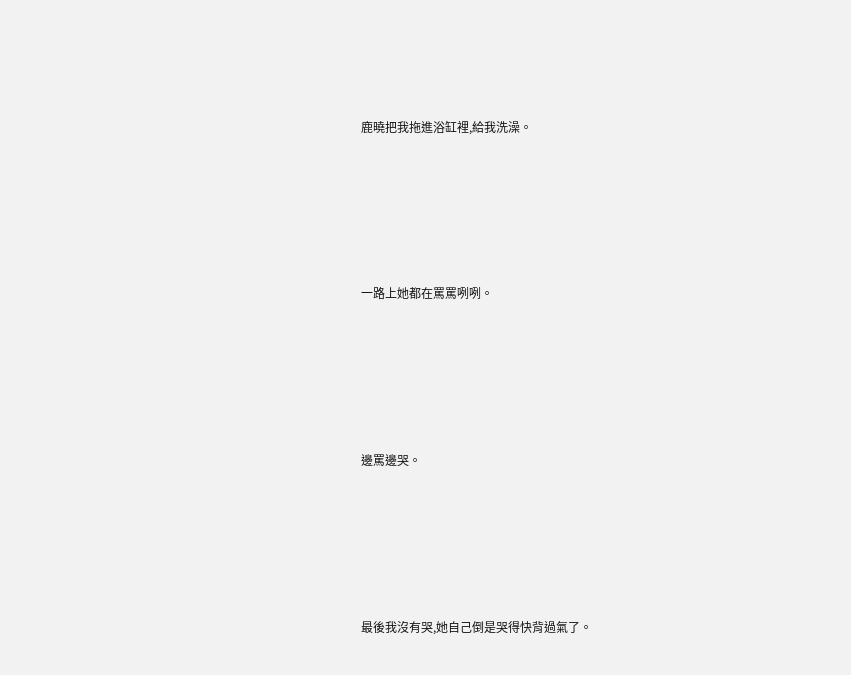鹿曉把我拖進浴缸裡,給我洗澡。





一路上她都在罵罵咧咧。





邊罵邊哭。





最後我沒有哭,她自己倒是哭得快背過氣了。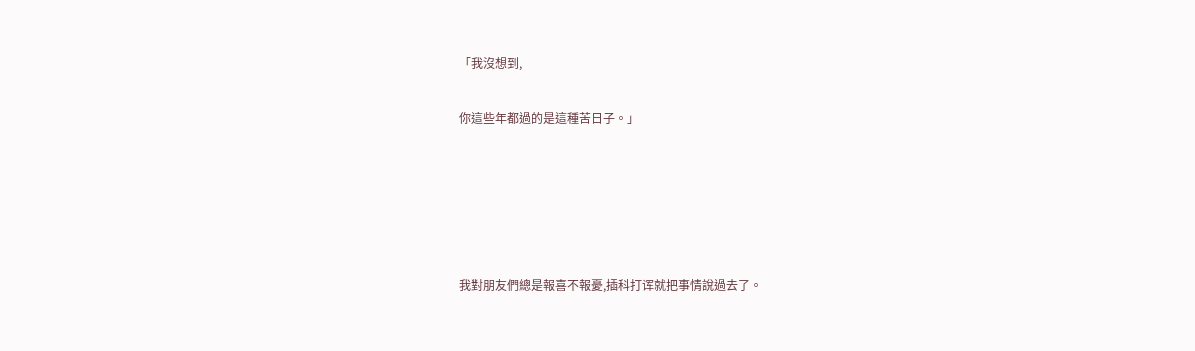「我沒想到,

你這些年都過的是這種苦日子。」





我對朋友們總是報喜不報憂,插科打诨就把事情說過去了。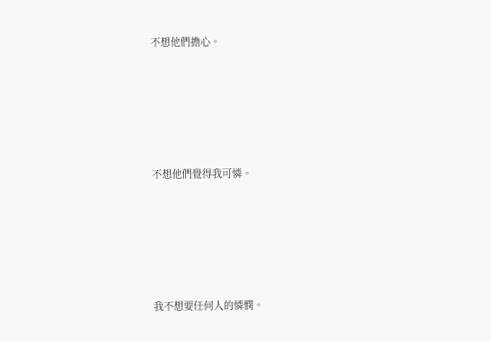不想他們擔心。





不想他們覺得我可憐。





我不想要任何人的憐憫。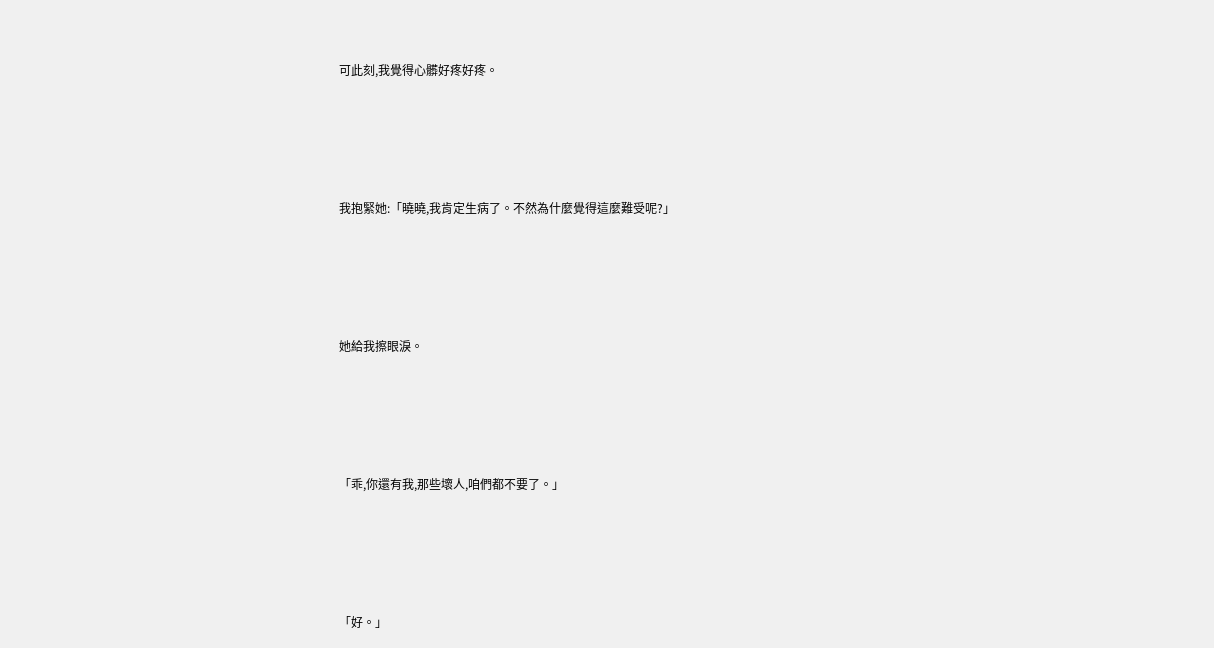可此刻,我覺得心髒好疼好疼。





我抱緊她:「曉曉,我肯定生病了。不然為什麼覺得這麼難受呢?」





她給我擦眼淚。





「乖,你還有我,那些壞人,咱們都不要了。」





「好。」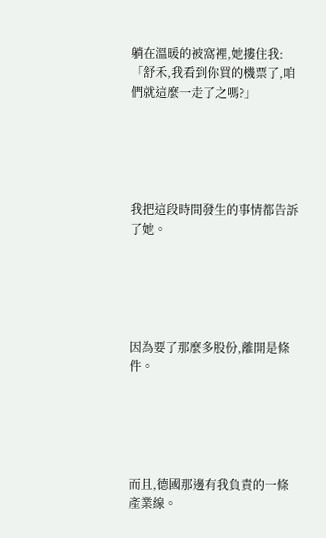躺在溫暖的被窩裡,她摟住我:「舒禾,我看到你買的機票了,咱們就這麼一走了之嗎?」





我把這段時間發生的事情都告訴了她。





因為要了那麼多股份,離開是條件。





而且,德國那邊有我負責的一條產業線。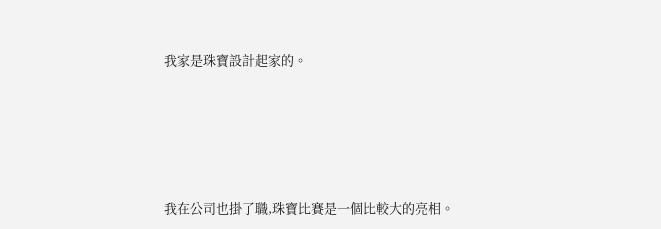我家是珠寶設計起家的。





我在公司也掛了職,珠寶比賽是一個比較大的亮相。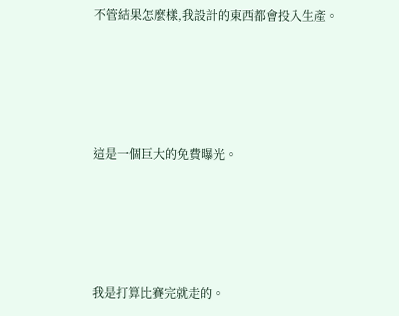不管結果怎麼樣,我設計的東西都會投入生產。





這是一個巨大的免費曝光。





我是打算比賽完就走的。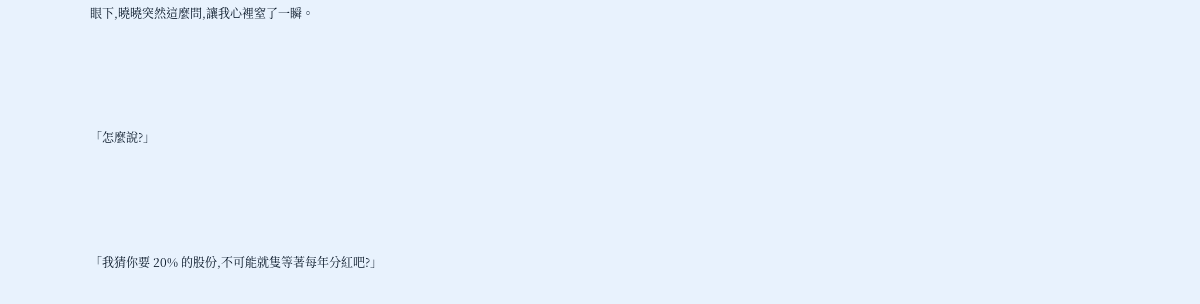眼下,曉曉突然這麼問,讓我心裡窒了一瞬。





「怎麼說?」





「我猜你要 20% 的股份,不可能就隻等著每年分紅吧?」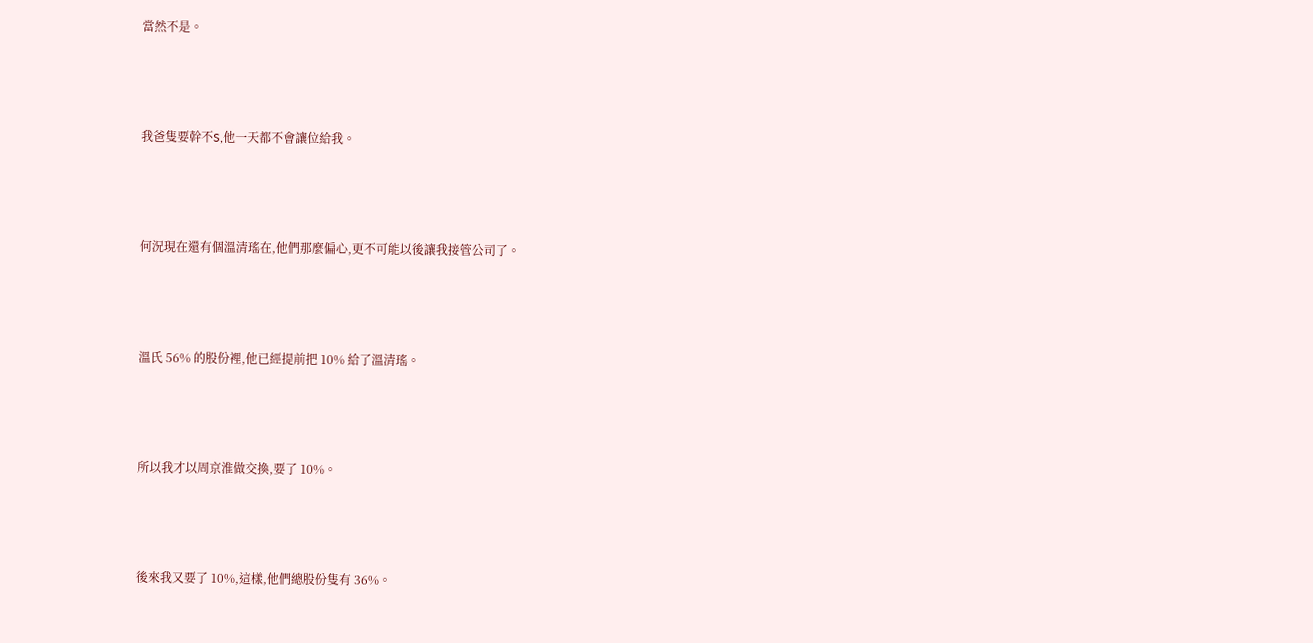當然不是。





我爸隻要幹不S,他一天都不會讓位給我。





何況現在還有個溫清瑤在,他們那麼偏心,更不可能以後讓我接管公司了。





溫氏 56% 的股份裡,他已經提前把 10% 給了溫清瑤。





所以我才以周京淮做交換,要了 10%。





後來我又要了 10%,這樣,他們總股份隻有 36%。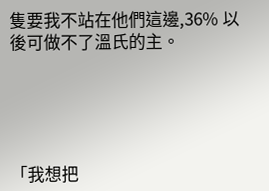隻要我不站在他們這邊,36% 以後可做不了溫氏的主。





「我想把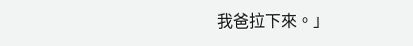我爸拉下來。」